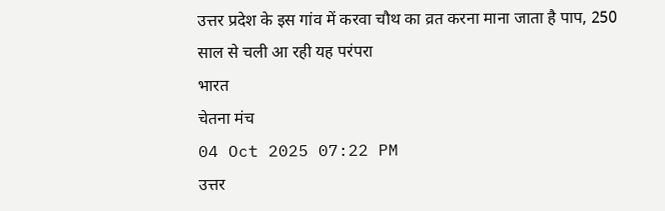उत्तर प्रदेश के इस गांव में करवा चौथ का व्रत करना माना जाता है पाप, 250 साल से चली आ रही यह परंपरा
भारत
चेतना मंच
04 Oct 2025 07:22 PM
उत्तर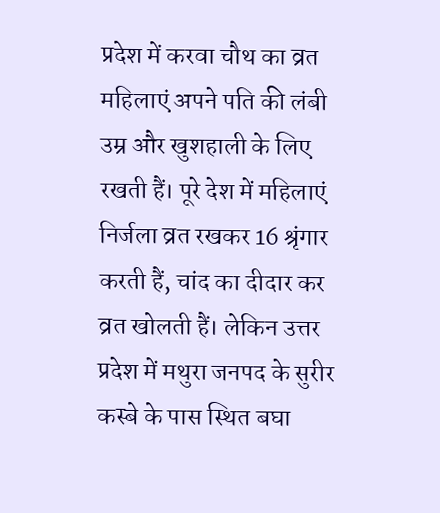प्रदेश में करवा चौथ का व्रत महिलाएं अपने पति की लंबी उम्र और खुशहाली के लिए रखती हैं। पूरे देश में महिलाएं निर्जला व्रत रखकर 16 श्रृंगार करती हैं, चांद का दीदार कर व्रत खोलती हैं। लेकिन उत्तर प्रदेश में मथुरा जनपद के सुरीर कस्बे के पास स्थित बघा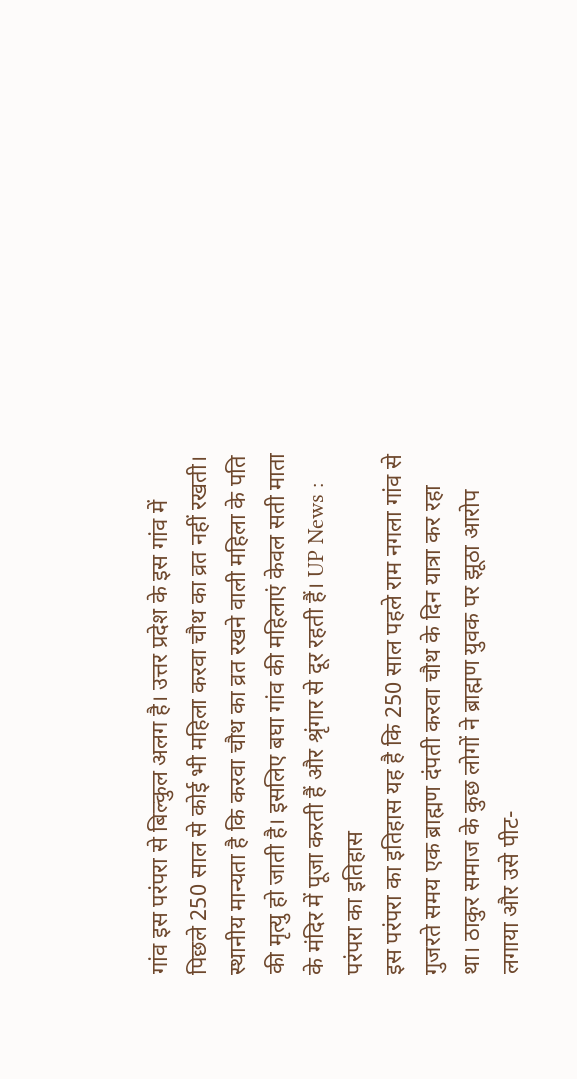गांव इस परंपरा से बिल्कुल अलग है। उत्तर प्रदेश के इस गांव में पिछले 250 साल से कोई भी महिला करवा चौथ का व्रत नहीं रखती। स्थानीय मान्यता है कि करवा चौथ का व्रत रखने वाली महिला के पति की मृत्यु हो जाती है। इसलिए बघा गांव की महिलाएं केवल सती माता के मंदिर में पूजा करती हैं और श्रृंगार से दूर रहती हैं। UP News :
परंपरा का इतिहास
इस परंपरा का इतिहास यह है कि 250 साल पहले राम नगला गांव से गुजरते समय एक ब्राह्मण दंपती करवा चौथ के दिन यात्रा कर रहा था। ठाकुर समाज के कुछ लोगों ने ब्राह्मण युवक पर झूठा आरोप लगाया और उसे पीट-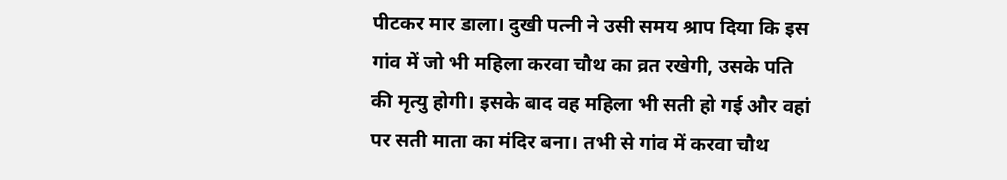पीटकर मार डाला। दुखी पत्नी ने उसी समय श्राप दिया कि इस गांव में जो भी महिला करवा चौथ का व्रत रखेगी, उसके पति की मृत्यु होगी। इसके बाद वह महिला भी सती हो गई और वहां पर सती माता का मंदिर बना। तभी से गांव में करवा चौथ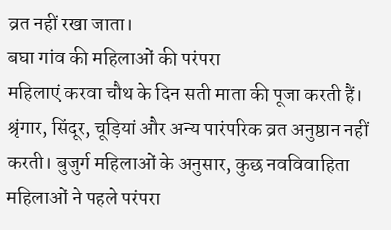व्रत नहीं रखा जाता।
बघा गांव की महिलाओं की परंपरा
महिलाएं करवा चौथ के दिन सती माता की पूजा करती हैं। श्रृंगार, सिंदूर, चूड़ियां और अन्य पारंपरिक व्रत अनुष्ठान नहीं करती। बुजुर्ग महिलाओं के अनुसार, कुछ नवविवाहिता महिलाओं ने पहले परंपरा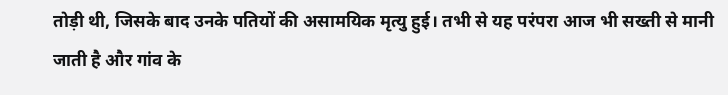तोड़ी थी, जिसके बाद उनके पतियों की असामयिक मृत्यु हुई। तभी से यह परंपरा आज भी सख्ती से मानी जाती है और गांव के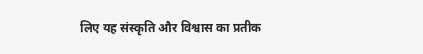लिए यह संस्कृति और विश्वास का प्रतीक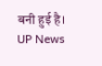बनी हुई है। UP News